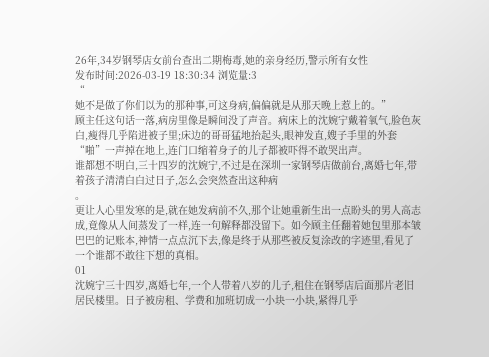26年,34岁钢琴店女前台查出二期梅毒,她的亲身经历,警示所有女性
发布时间:2026-03-19 18:30:34 浏览量:3
“
她不是做了你们以为的那种事,可这身病,偏偏就是从那天晚上惹上的。”
顾主任这句话一落,病房里像是瞬间没了声音。病床上的沈婉宁戴着氧气,脸色灰白,瘦得几乎陷进被子里;床边的哥哥猛地抬起头,眼神发直,嫂子手里的外套“啪”一声掉在地上,连门口缩着身子的儿子都被吓得不敢哭出声。
谁都想不明白,三十四岁的沈婉宁,不过是在深圳一家钢琴店做前台,离婚七年,带着孩子清清白白过日子,怎么会突然查出这种病
。
更让人心里发寒的是,就在她发病前不久,那个让她重新生出一点盼头的男人高志成,竟像从人间蒸发了一样,连一句解释都没留下。如今顾主任翻着她包里那本皱巴巴的记账本,神情一点点沉下去,像是终于从那些被反复涂改的字迹里,看见了一个谁都不敢往下想的真相。
01
沈婉宁三十四岁,离婚七年,一个人带着八岁的儿子,租住在钢琴店后面那片老旧居民楼里。日子被房租、学费和加班切成一小块一小块,紧得几乎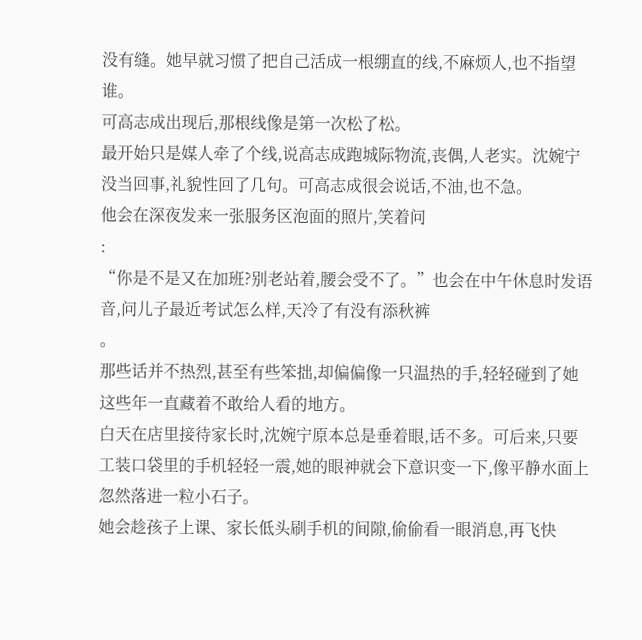没有缝。她早就习惯了把自己活成一根绷直的线,不麻烦人,也不指望谁。
可高志成出现后,那根线像是第一次松了松。
最开始只是媒人牵了个线,说高志成跑城际物流,丧偶,人老实。沈婉宁没当回事,礼貌性回了几句。可高志成很会说话,不油,也不急。
他会在深夜发来一张服务区泡面的照片,笑着问
:
“你是不是又在加班?别老站着,腰会受不了。”也会在中午休息时发语音,问儿子最近考试怎么样,天冷了有没有添秋裤
。
那些话并不热烈,甚至有些笨拙,却偏偏像一只温热的手,轻轻碰到了她这些年一直藏着不敢给人看的地方。
白天在店里接待家长时,沈婉宁原本总是垂着眼,话不多。可后来,只要工装口袋里的手机轻轻一震,她的眼神就会下意识变一下,像平静水面上忽然落进一粒小石子。
她会趁孩子上课、家长低头刷手机的间隙,偷偷看一眼消息,再飞快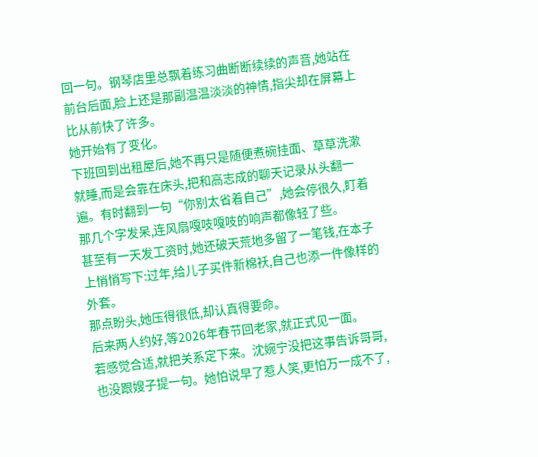回一句。钢琴店里总飘着练习曲断断续续的声音,她站在前台后面,脸上还是那副温温淡淡的神情,指尖却在屏幕上比从前快了许多。
她开始有了变化。
下班回到出租屋后,她不再只是随便煮碗挂面、草草洗漱就睡,而是会靠在床头,把和高志成的聊天记录从头翻一遍。有时翻到一句“你别太省着自己”,她会停很久,盯着那几个字发呆,连风扇嘎吱嘎吱的响声都像轻了些。
甚至有一天发工资时,她还破天荒地多留了一笔钱,在本子上悄悄写下:过年,给儿子买件新棉袄,自己也添一件像样的外套。
那点盼头,她压得很低,却认真得要命。
后来两人约好,等2026年春节回老家,就正式见一面。
若感觉合适,就把关系定下来。沈婉宁没把这事告诉哥哥,也没跟嫂子提一句。她怕说早了惹人笑,更怕万一成不了,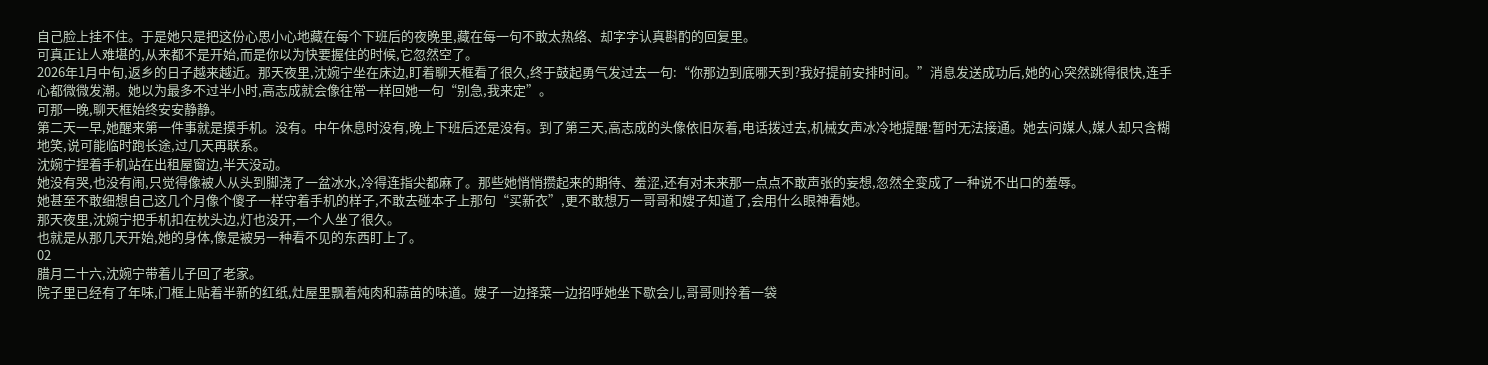自己脸上挂不住。于是她只是把这份心思小心地藏在每个下班后的夜晚里,藏在每一句不敢太热络、却字字认真斟酌的回复里。
可真正让人难堪的,从来都不是开始,而是你以为快要握住的时候,它忽然空了。
2026年1月中旬,返乡的日子越来越近。那天夜里,沈婉宁坐在床边,盯着聊天框看了很久,终于鼓起勇气发过去一句:“你那边到底哪天到?我好提前安排时间。”消息发送成功后,她的心突然跳得很快,连手心都微微发潮。她以为最多不过半小时,高志成就会像往常一样回她一句“别急,我来定”。
可那一晚,聊天框始终安安静静。
第二天一早,她醒来第一件事就是摸手机。没有。中午休息时没有,晚上下班后还是没有。到了第三天,高志成的头像依旧灰着,电话拨过去,机械女声冰冷地提醒:暂时无法接通。她去问媒人,媒人却只含糊地笑,说可能临时跑长途,过几天再联系。
沈婉宁捏着手机站在出租屋窗边,半天没动。
她没有哭,也没有闹,只觉得像被人从头到脚浇了一盆冰水,冷得连指尖都麻了。那些她悄悄攒起来的期待、羞涩,还有对未来那一点点不敢声张的妄想,忽然全变成了一种说不出口的羞辱。
她甚至不敢细想自己这几个月像个傻子一样守着手机的样子,不敢去碰本子上那句“买新衣”,更不敢想万一哥哥和嫂子知道了,会用什么眼神看她。
那天夜里,沈婉宁把手机扣在枕头边,灯也没开,一个人坐了很久。
也就是从那几天开始,她的身体,像是被另一种看不见的东西盯上了。
02
腊月二十六,沈婉宁带着儿子回了老家。
院子里已经有了年味,门框上贴着半新的红纸,灶屋里飘着炖肉和蒜苗的味道。嫂子一边择菜一边招呼她坐下歇会儿,哥哥则拎着一袋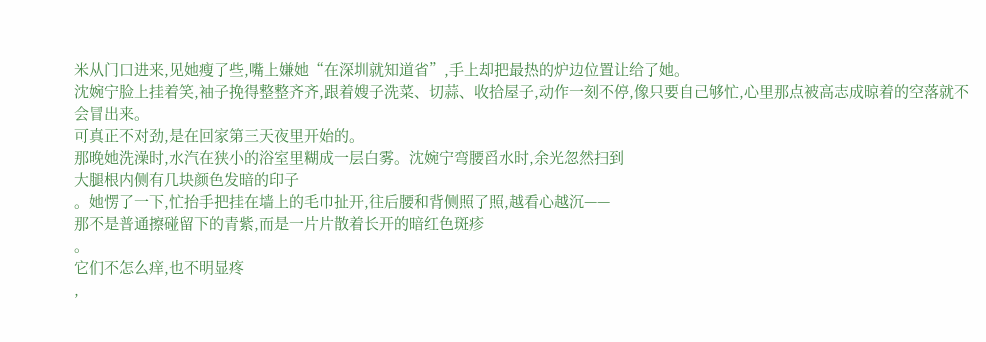米从门口进来,见她瘦了些,嘴上嫌她“在深圳就知道省”,手上却把最热的炉边位置让给了她。
沈婉宁脸上挂着笑,袖子挽得整整齐齐,跟着嫂子洗菜、切蒜、收拾屋子,动作一刻不停,像只要自己够忙,心里那点被高志成晾着的空落就不会冒出来。
可真正不对劲,是在回家第三天夜里开始的。
那晚她洗澡时,水汽在狭小的浴室里糊成一层白雾。沈婉宁弯腰舀水时,余光忽然扫到
大腿根内侧有几块颜色发暗的印子
。她愣了一下,忙抬手把挂在墙上的毛巾扯开,往后腰和背侧照了照,越看心越沉——
那不是普通擦碰留下的青紫,而是一片片散着长开的暗红色斑疹
。
它们不怎么痒,也不明显疼
,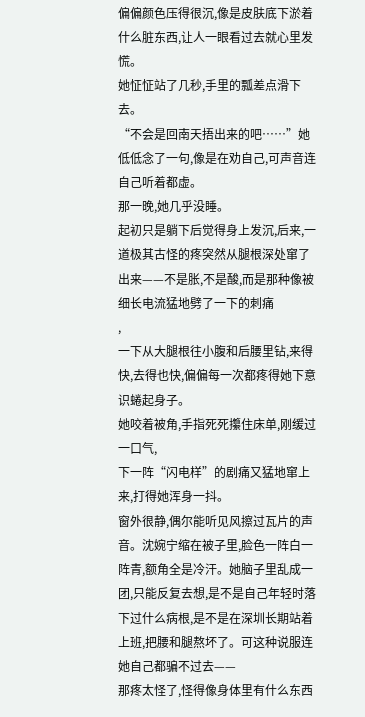偏偏颜色压得很沉,像是皮肤底下淤着什么脏东西,让人一眼看过去就心里发慌。
她怔怔站了几秒,手里的瓢差点滑下去。
“不会是回南天捂出来的吧……”她低低念了一句,像是在劝自己,可声音连自己听着都虚。
那一晚,她几乎没睡。
起初只是躺下后觉得身上发沉,后来,一
道极其古怪的疼突然从腿根深处窜了出来——不是胀,不是酸,而是那种像被细长电流猛地劈了一下的刺痛
,
一下从大腿根往小腹和后腰里钻,来得快,去得也快,偏偏每一次都疼得她下意识蜷起身子。
她咬着被角,手指死死攥住床单,刚缓过一口气,
下一阵“闪电样”的剧痛又猛地窜上来,打得她浑身一抖。
窗外很静,偶尔能听见风擦过瓦片的声音。沈婉宁缩在被子里,脸色一阵白一阵青,额角全是冷汗。她脑子里乱成一团,只能反复去想,是不是自己年轻时落下过什么病根,是不是在深圳长期站着上班,把腰和腿熬坏了。可这种说服连她自己都骗不过去——
那疼太怪了,怪得像身体里有什么东西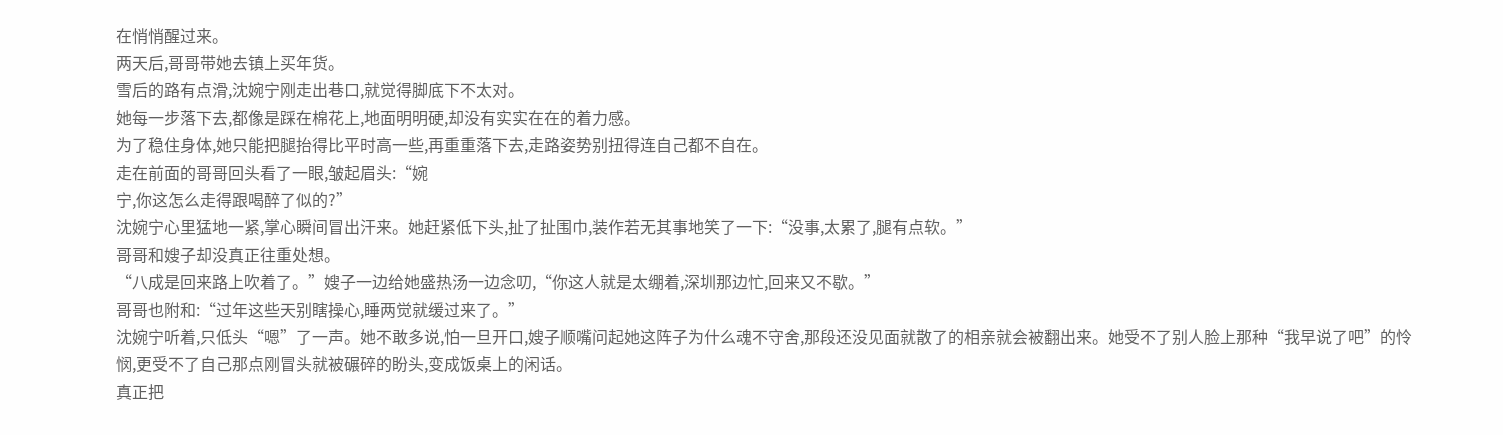在悄悄醒过来。
两天后,哥哥带她去镇上买年货。
雪后的路有点滑,沈婉宁刚走出巷口,就觉得脚底下不太对。
她每一步落下去,都像是踩在棉花上,地面明明硬,却没有实实在在的着力感。
为了稳住身体,她只能把腿抬得比平时高一些,再重重落下去,走路姿势别扭得连自己都不自在。
走在前面的哥哥回头看了一眼,皱起眉头:“婉
宁,你这怎么走得跟喝醉了似的?”
沈婉宁心里猛地一紧,掌心瞬间冒出汗来。她赶紧低下头,扯了扯围巾,装作若无其事地笑了一下:“没事,太累了,腿有点软。”
哥哥和嫂子却没真正往重处想。
“八成是回来路上吹着了。”嫂子一边给她盛热汤一边念叨,“你这人就是太绷着,深圳那边忙,回来又不歇。”
哥哥也附和:“过年这些天别瞎操心,睡两觉就缓过来了。”
沈婉宁听着,只低头“嗯”了一声。她不敢多说,怕一旦开口,嫂子顺嘴问起她这阵子为什么魂不守舍,那段还没见面就散了的相亲就会被翻出来。她受不了别人脸上那种“我早说了吧”的怜悯,更受不了自己那点刚冒头就被碾碎的盼头,变成饭桌上的闲话。
真正把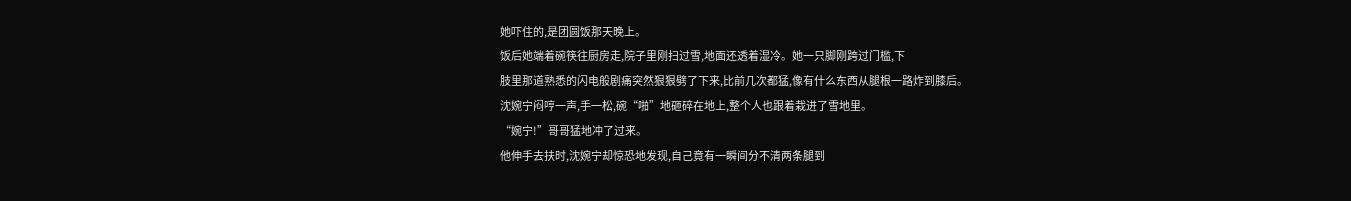她吓住的,是团圆饭那天晚上。
饭后她端着碗筷往厨房走,院子里刚扫过雪,地面还透着湿冷。她一只脚刚跨过门槛,下
肢里那道熟悉的闪电般剧痛突然狠狠劈了下来,比前几次都猛,像有什么东西从腿根一路炸到膝后。
沈婉宁闷哼一声,手一松,碗“啪”地砸碎在地上,整个人也跟着栽进了雪地里。
“婉宁!”哥哥猛地冲了过来。
他伸手去扶时,沈婉宁却惊恐地发现,自己竟有一瞬间分不清两条腿到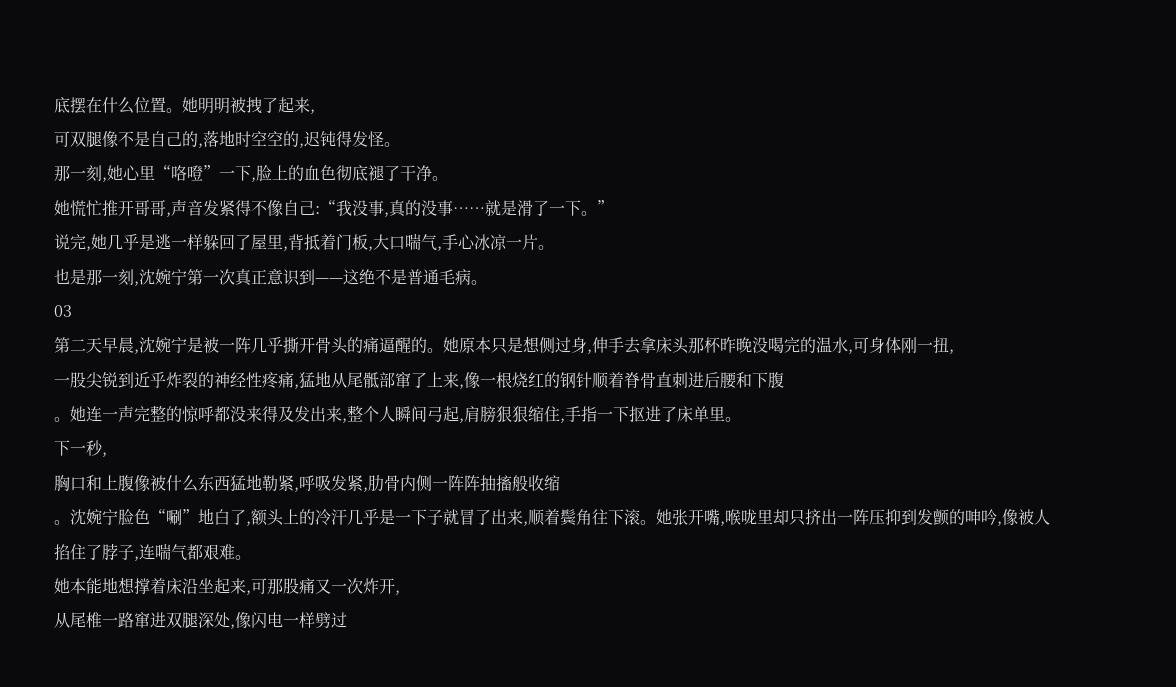底摆在什么位置。她明明被拽了起来,
可双腿像不是自己的,落地时空空的,迟钝得发怪。
那一刻,她心里“咯噔”一下,脸上的血色彻底褪了干净。
她慌忙推开哥哥,声音发紧得不像自己:“我没事,真的没事……就是滑了一下。”
说完,她几乎是逃一样躲回了屋里,背抵着门板,大口喘气,手心冰凉一片。
也是那一刻,沈婉宁第一次真正意识到——这绝不是普通毛病。
03
第二天早晨,沈婉宁是被一阵几乎撕开骨头的痛逼醒的。她原本只是想侧过身,伸手去拿床头那杯昨晚没喝完的温水,可身体刚一扭,
一股尖锐到近乎炸裂的神经性疼痛,猛地从尾骶部窜了上来,像一根烧红的钢针顺着脊骨直刺进后腰和下腹
。她连一声完整的惊呼都没来得及发出来,整个人瞬间弓起,肩膀狠狠缩住,手指一下抠进了床单里。
下一秒,
胸口和上腹像被什么东西猛地勒紧,呼吸发紧,肋骨内侧一阵阵抽搐般收缩
。沈婉宁脸色“唰”地白了,额头上的冷汗几乎是一下子就冒了出来,顺着鬓角往下滚。她张开嘴,喉咙里却只挤出一阵压抑到发颤的呻吟,像被人掐住了脖子,连喘气都艰难。
她本能地想撑着床沿坐起来,可那股痛又一次炸开,
从尾椎一路窜进双腿深处,像闪电一样劈过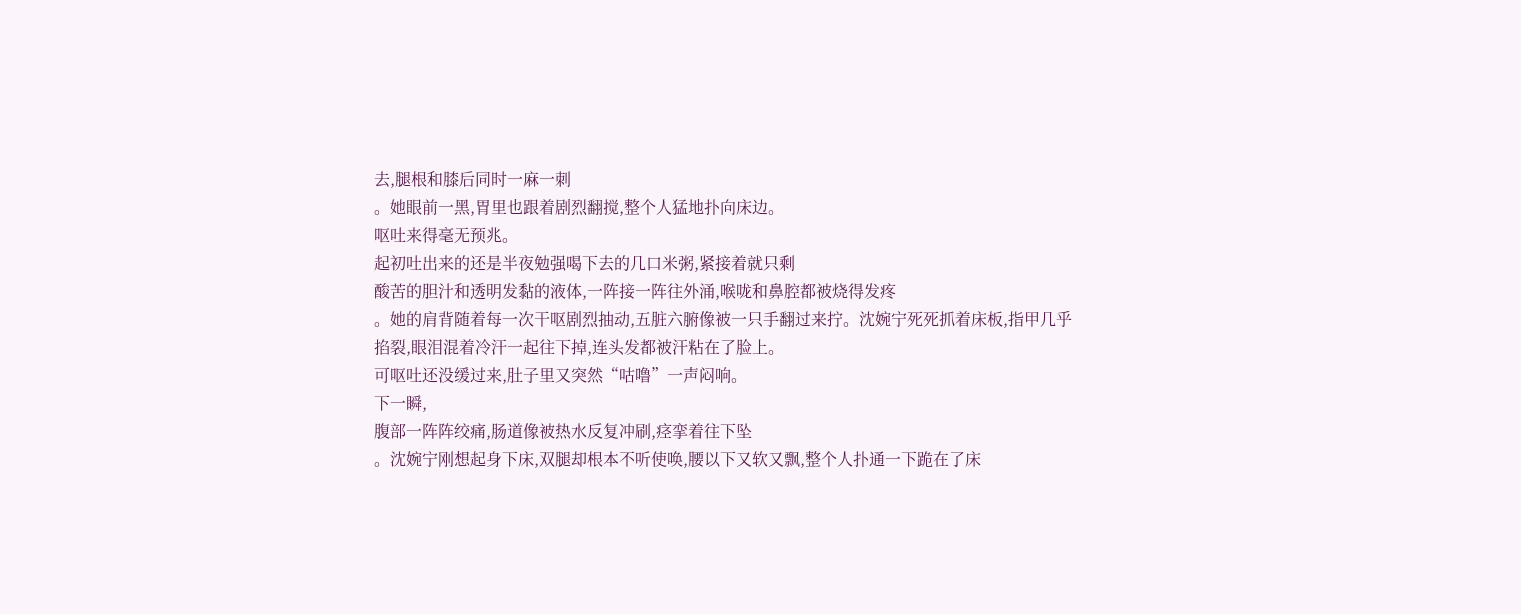去,腿根和膝后同时一麻一刺
。她眼前一黑,胃里也跟着剧烈翻搅,整个人猛地扑向床边。
呕吐来得毫无预兆。
起初吐出来的还是半夜勉强喝下去的几口米粥,紧接着就只剩
酸苦的胆汁和透明发黏的液体,一阵接一阵往外涌,喉咙和鼻腔都被烧得发疼
。她的肩背随着每一次干呕剧烈抽动,五脏六腑像被一只手翻过来拧。沈婉宁死死抓着床板,指甲几乎掐裂,眼泪混着冷汗一起往下掉,连头发都被汗粘在了脸上。
可呕吐还没缓过来,肚子里又突然“咕噜”一声闷响。
下一瞬,
腹部一阵阵绞痛,肠道像被热水反复冲刷,痉挛着往下坠
。沈婉宁刚想起身下床,双腿却根本不听使唤,腰以下又软又飘,整个人扑通一下跪在了床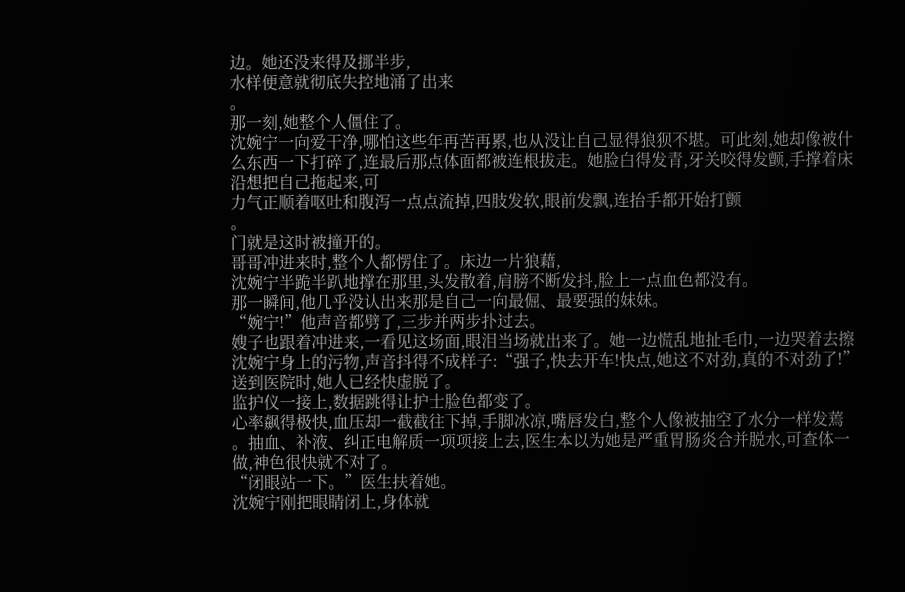边。她还没来得及挪半步,
水样便意就彻底失控地涌了出来
。
那一刻,她整个人僵住了。
沈婉宁一向爱干净,哪怕这些年再苦再累,也从没让自己显得狼狈不堪。可此刻,她却像被什么东西一下打碎了,连最后那点体面都被连根拔走。她脸白得发青,牙关咬得发颤,手撑着床沿想把自己拖起来,可
力气正顺着呕吐和腹泻一点点流掉,四肢发软,眼前发飘,连抬手都开始打颤
。
门就是这时被撞开的。
哥哥冲进来时,整个人都愣住了。床边一片狼藉,
沈婉宁半跪半趴地撑在那里,头发散着,肩膀不断发抖,脸上一点血色都没有。
那一瞬间,他几乎没认出来那是自己一向最倔、最要强的妹妹。
“婉宁!”他声音都劈了,三步并两步扑过去。
嫂子也跟着冲进来,一看见这场面,眼泪当场就出来了。她一边慌乱地扯毛巾,一边哭着去擦沈婉宁身上的污物,声音抖得不成样子:“强子,快去开车!快点,她这不对劲,真的不对劲了!”
送到医院时,她人已经快虚脱了。
监护仪一接上,数据跳得让护士脸色都变了。
心率飙得极快,血压却一截截往下掉,手脚冰凉,嘴唇发白,整个人像被抽空了水分一样发蔫
。抽血、补液、纠正电解质一项项接上去,医生本以为她是严重胃肠炎合并脱水,可查体一做,神色很快就不对了。
“闭眼站一下。”医生扶着她。
沈婉宁刚把眼睛闭上,身体就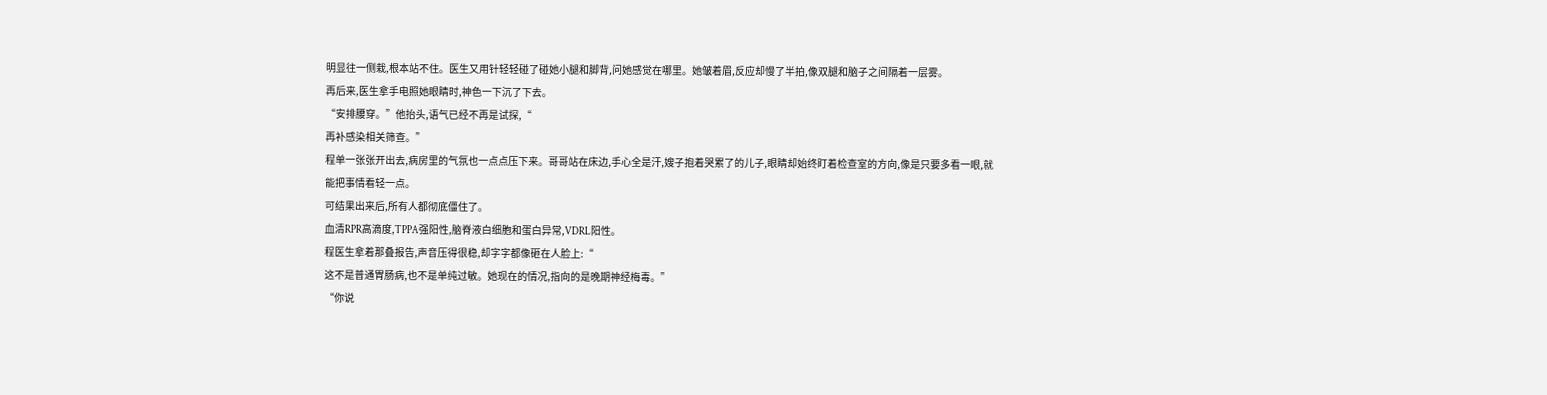明显往一侧栽,根本站不住。医生又用针轻轻碰了碰她小腿和脚背,问她感觉在哪里。她皱着眉,反应却慢了半拍,像双腿和脑子之间隔着一层雾。
再后来,医生拿手电照她眼睛时,神色一下沉了下去。
“安排腰穿。”他抬头,语气已经不再是试探,“
再补感染相关筛查。”
程单一张张开出去,病房里的气氛也一点点压下来。哥哥站在床边,手心全是汗,嫂子抱着哭累了的儿子,眼睛却始终盯着检查室的方向,像是只要多看一眼,就能把事情看轻一点。
可结果出来后,所有人都彻底僵住了。
血清RPR高滴度,TPPA强阳性,脑脊液白细胞和蛋白异常,VDRL阳性。
程医生拿着那叠报告,声音压得很稳,却字字都像砸在人脸上:“
这不是普通胃肠病,也不是单纯过敏。她现在的情况,指向的是晚期神经梅毒。”
“你说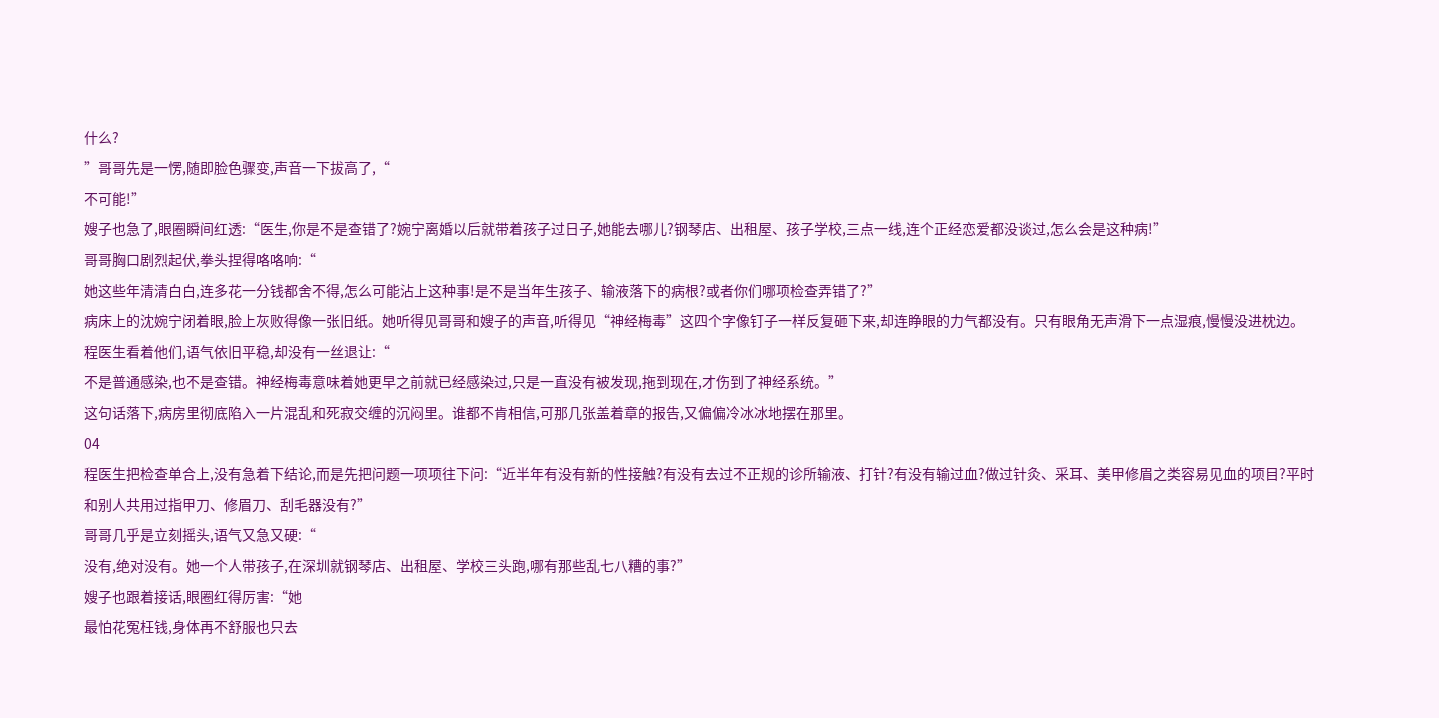什么?
”哥哥先是一愣,随即脸色骤变,声音一下拔高了,“
不可能!”
嫂子也急了,眼圈瞬间红透:“医生,你是不是查错了?婉宁离婚以后就带着孩子过日子,她能去哪儿?钢琴店、出租屋、孩子学校,三点一线,连个正经恋爱都没谈过,怎么会是这种病!”
哥哥胸口剧烈起伏,拳头捏得咯咯响:“
她这些年清清白白,连多花一分钱都舍不得,怎么可能沾上这种事!是不是当年生孩子、输液落下的病根?或者你们哪项检查弄错了?”
病床上的沈婉宁闭着眼,脸上灰败得像一张旧纸。她听得见哥哥和嫂子的声音,听得见“神经梅毒”这四个字像钉子一样反复砸下来,却连睁眼的力气都没有。只有眼角无声滑下一点湿痕,慢慢没进枕边。
程医生看着他们,语气依旧平稳,却没有一丝退让:“
不是普通感染,也不是查错。神经梅毒意味着她更早之前就已经感染过,只是一直没有被发现,拖到现在,才伤到了神经系统。”
这句话落下,病房里彻底陷入一片混乱和死寂交缠的沉闷里。谁都不肯相信,可那几张盖着章的报告,又偏偏冷冰冰地摆在那里。
04
程医生把检查单合上,没有急着下结论,而是先把问题一项项往下问:“近半年有没有新的性接触?有没有去过不正规的诊所输液、打针?有没有输过血?做过针灸、采耳、美甲修眉之类容易见血的项目?平时和别人共用过指甲刀、修眉刀、刮毛器没有?”
哥哥几乎是立刻摇头,语气又急又硬:“
没有,绝对没有。她一个人带孩子,在深圳就钢琴店、出租屋、学校三头跑,哪有那些乱七八糟的事?”
嫂子也跟着接话,眼圈红得厉害:“她
最怕花冤枉钱,身体再不舒服也只去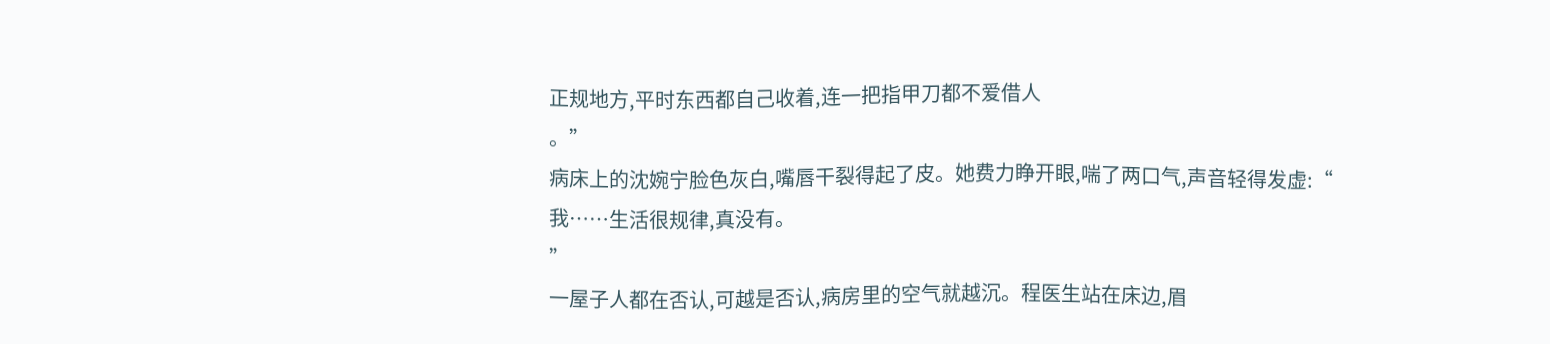正规地方,平时东西都自己收着,连一把指甲刀都不爱借人
。”
病床上的沈婉宁脸色灰白,嘴唇干裂得起了皮。她费力睁开眼,喘了两口气,声音轻得发虚:“
我……生活很规律,真没有。
”
一屋子人都在否认,可越是否认,病房里的空气就越沉。程医生站在床边,眉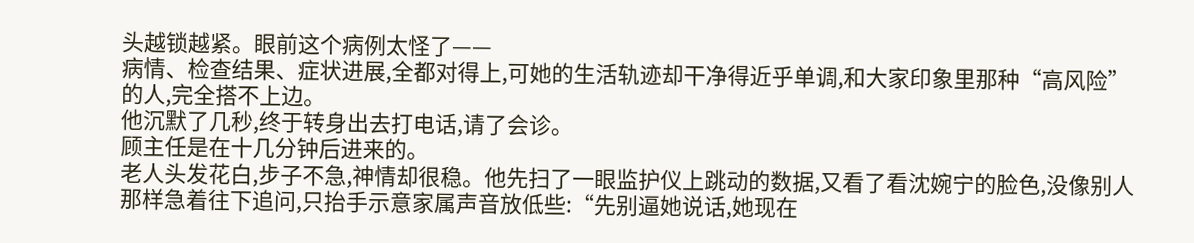头越锁越紧。眼前这个病例太怪了——
病情、检查结果、症状进展,全都对得上,可她的生活轨迹却干净得近乎单调,和大家印象里那种“高风险”的人,完全搭不上边。
他沉默了几秒,终于转身出去打电话,请了会诊。
顾主任是在十几分钟后进来的。
老人头发花白,步子不急,神情却很稳。他先扫了一眼监护仪上跳动的数据,又看了看沈婉宁的脸色,没像别人那样急着往下追问,只抬手示意家属声音放低些:“先别逼她说话,她现在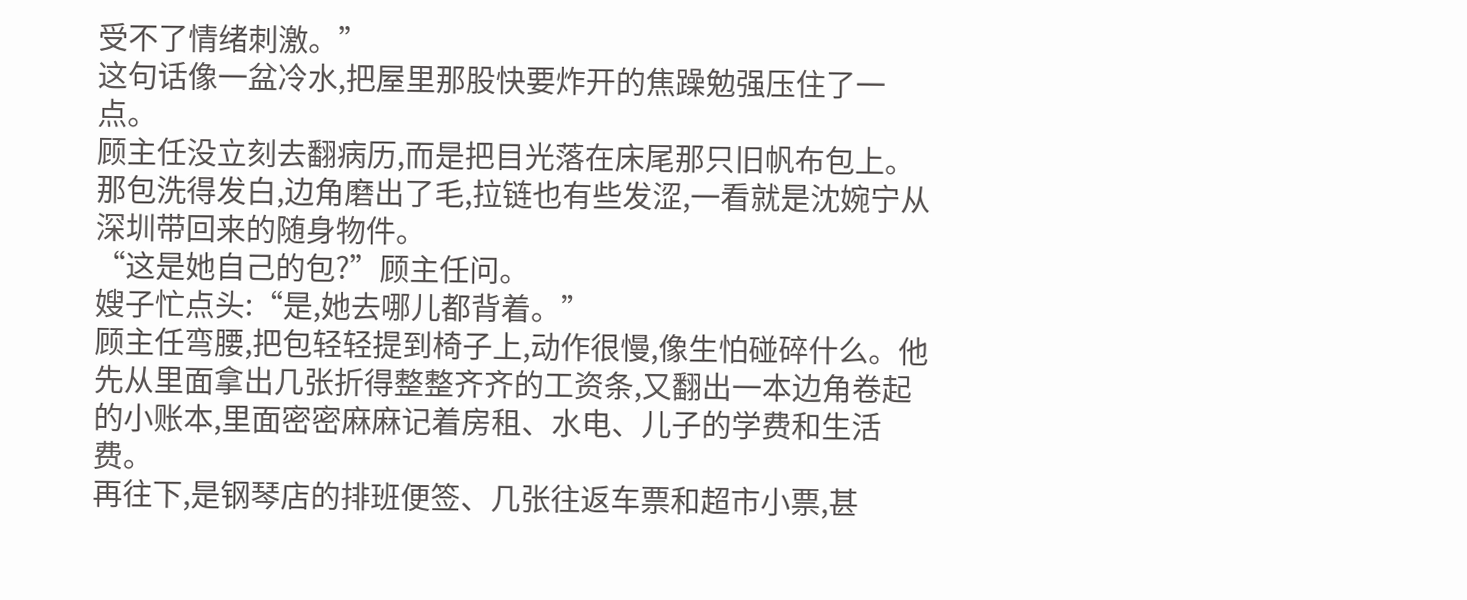受不了情绪刺激。”
这句话像一盆冷水,把屋里那股快要炸开的焦躁勉强压住了一点。
顾主任没立刻去翻病历,而是把目光落在床尾那只旧帆布包上。那包洗得发白,边角磨出了毛,拉链也有些发涩,一看就是沈婉宁从深圳带回来的随身物件。
“这是她自己的包?”顾主任问。
嫂子忙点头:“是,她去哪儿都背着。”
顾主任弯腰,把包轻轻提到椅子上,动作很慢,像生怕碰碎什么。他先从里面拿出几张折得整整齐齐的工资条,又翻出一本边角卷起的小账本,里面密密麻麻记着房租、水电、儿子的学费和生活费。
再往下,是钢琴店的排班便签、几张往返车票和超市小票,甚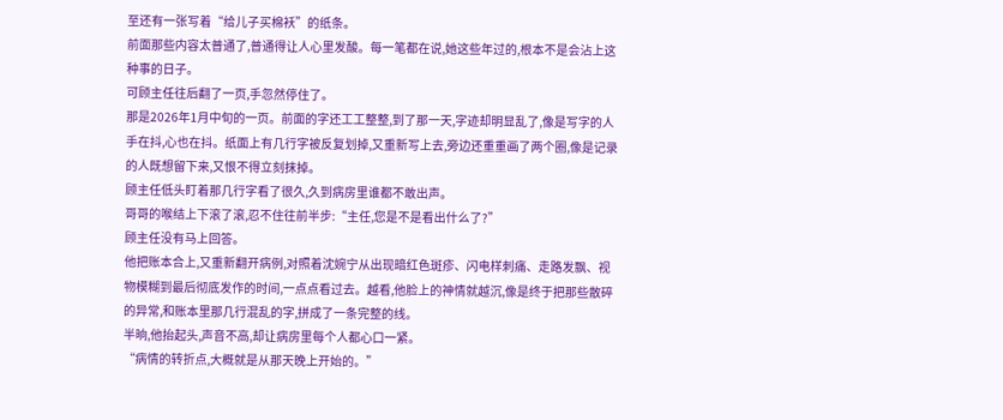至还有一张写着“给儿子买棉袄”的纸条。
前面那些内容太普通了,普通得让人心里发酸。每一笔都在说,她这些年过的,根本不是会沾上这种事的日子。
可顾主任往后翻了一页,手忽然停住了。
那是2026年1月中旬的一页。前面的字还工工整整,到了那一天,字迹却明显乱了,像是写字的人手在抖,心也在抖。纸面上有几行字被反复划掉,又重新写上去,旁边还重重画了两个圈,像是记录的人既想留下来,又恨不得立刻抹掉。
顾主任低头盯着那几行字看了很久,久到病房里谁都不敢出声。
哥哥的喉结上下滚了滚,忍不住往前半步:“主任,您是不是看出什么了?”
顾主任没有马上回答。
他把账本合上,又重新翻开病例,对照着沈婉宁从出现暗红色斑疹、闪电样刺痛、走路发飘、视物模糊到最后彻底发作的时间,一点点看过去。越看,他脸上的神情就越沉,像是终于把那些散碎的异常,和账本里那几行混乱的字,拼成了一条完整的线。
半晌,他抬起头,声音不高,却让病房里每个人都心口一紧。
“病情的转折点,大概就是从那天晚上开始的。”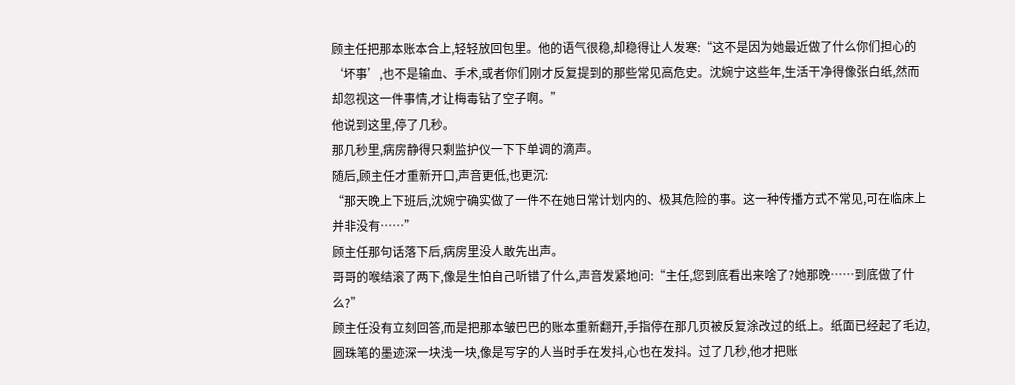顾主任把那本账本合上,轻轻放回包里。他的语气很稳,却稳得让人发寒:“这不是因为她最近做了什么你们担心的‘坏事’,也不是输血、手术,或者你们刚才反复提到的那些常见高危史。沈婉宁这些年,生活干净得像张白纸,然而却忽视这一件事情,才让梅毒钻了空子啊。”
他说到这里,停了几秒。
那几秒里,病房静得只剩监护仪一下下单调的滴声。
随后,顾主任才重新开口,声音更低,也更沉:
“那天晚上下班后,沈婉宁确实做了一件不在她日常计划内的、极其危险的事。这一种传播方式不常见,可在临床上并非没有……”
顾主任那句话落下后,病房里没人敢先出声。
哥哥的喉结滚了两下,像是生怕自己听错了什么,声音发紧地问:“主任,您到底看出来啥了?她那晚……到底做了什么?”
顾主任没有立刻回答,而是把那本皱巴巴的账本重新翻开,手指停在那几页被反复涂改过的纸上。纸面已经起了毛边,圆珠笔的墨迹深一块浅一块,像是写字的人当时手在发抖,心也在发抖。过了几秒,他才把账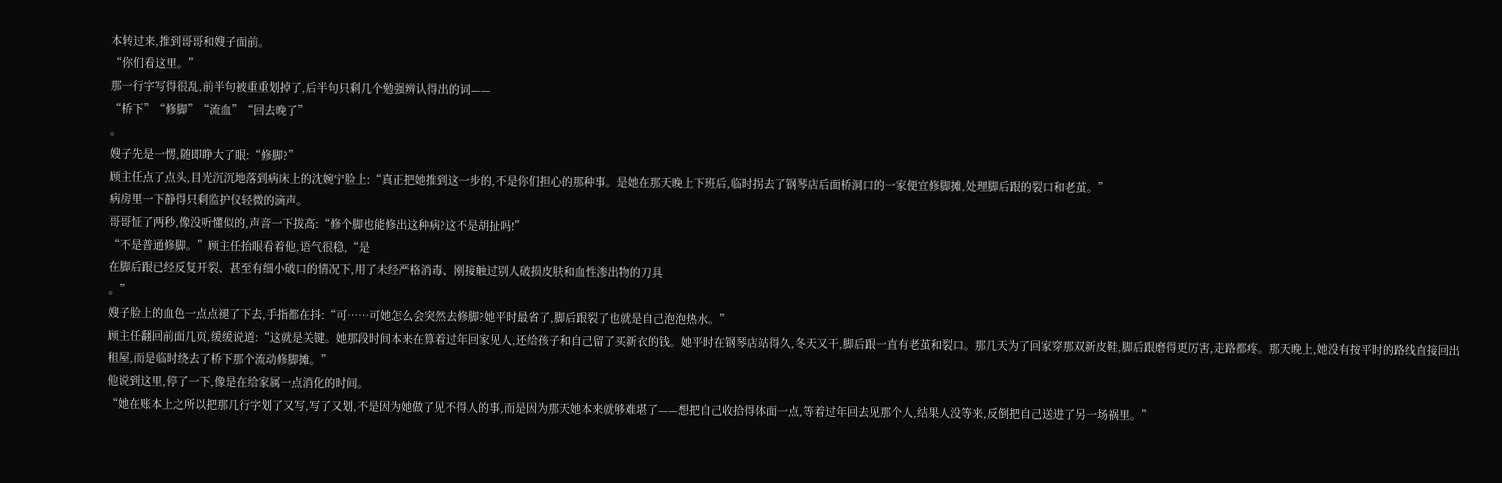本转过来,推到哥哥和嫂子面前。
“你们看这里。”
那一行字写得很乱,前半句被重重划掉了,后半句只剩几个勉强辨认得出的词——
“桥下”“修脚”“流血”“回去晚了”
。
嫂子先是一愣,随即睁大了眼:“修脚?”
顾主任点了点头,目光沉沉地落到病床上的沈婉宁脸上:“真正把她推到这一步的,不是你们担心的那种事。是她在那天晚上下班后,临时拐去了钢琴店后面桥洞口的一家便宜修脚摊,处理脚后跟的裂口和老茧。”
病房里一下静得只剩监护仪轻微的滴声。
哥哥怔了两秒,像没听懂似的,声音一下拔高:“修个脚也能修出这种病?这不是胡扯吗!”
“不是普通修脚。”顾主任抬眼看着他,语气很稳,“是
在脚后跟已经反复开裂、甚至有细小破口的情况下,用了未经严格消毒、刚接触过别人破损皮肤和血性渗出物的刀具
。”
嫂子脸上的血色一点点褪了下去,手指都在抖:“可……可她怎么会突然去修脚?她平时最省了,脚后跟裂了也就是自己泡泡热水。”
顾主任翻回前面几页,缓缓说道:“这就是关键。她那段时间本来在算着过年回家见人,还给孩子和自己留了买新衣的钱。她平时在钢琴店站得久,冬天又干,脚后跟一直有老茧和裂口。那几天为了回家穿那双新皮鞋,脚后跟磨得更厉害,走路都疼。那天晚上,她没有按平时的路线直接回出租屋,而是临时绕去了桥下那个流动修脚摊。”
他说到这里,停了一下,像是在给家属一点消化的时间。
“她在账本上之所以把那几行字划了又写,写了又划,不是因为她做了见不得人的事,而是因为那天她本来就够难堪了——想把自己收拾得体面一点,等着过年回去见那个人,结果人没等来,反倒把自己送进了另一场祸里。”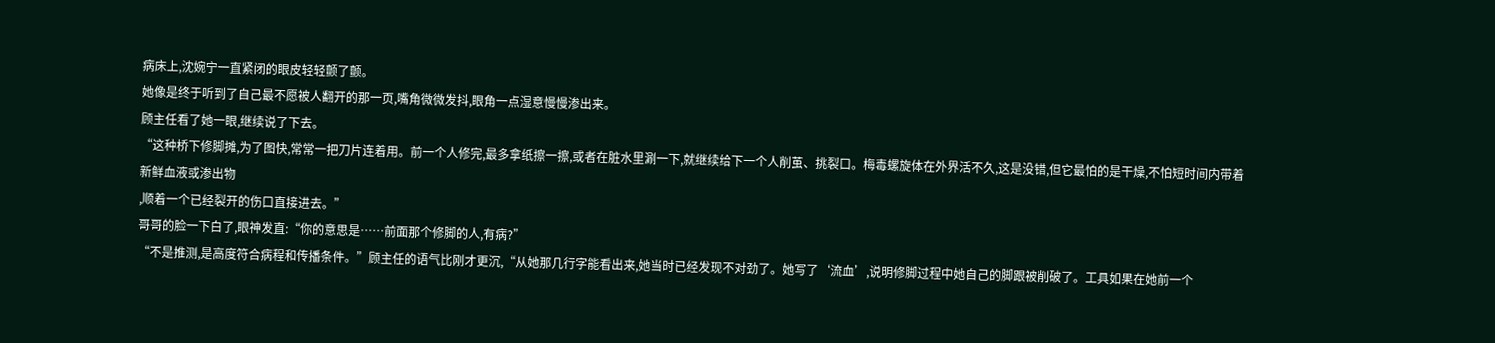病床上,沈婉宁一直紧闭的眼皮轻轻颤了颤。
她像是终于听到了自己最不愿被人翻开的那一页,嘴角微微发抖,眼角一点湿意慢慢渗出来。
顾主任看了她一眼,继续说了下去。
“这种桥下修脚摊,为了图快,常常一把刀片连着用。前一个人修完,最多拿纸擦一擦,或者在脏水里涮一下,就继续给下一个人削茧、挑裂口。梅毒螺旋体在外界活不久,这是没错,但它最怕的是干燥,不怕短时间内带着
新鲜血液或渗出物
,顺着一个已经裂开的伤口直接进去。”
哥哥的脸一下白了,眼神发直:“你的意思是……前面那个修脚的人,有病?”
“不是推测,是高度符合病程和传播条件。”顾主任的语气比刚才更沉,“从她那几行字能看出来,她当时已经发现不对劲了。她写了‘流血’,说明修脚过程中她自己的脚跟被削破了。工具如果在她前一个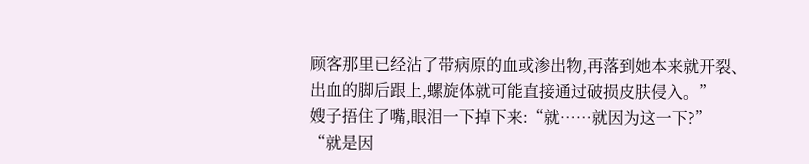顾客那里已经沾了带病原的血或渗出物,再落到她本来就开裂、出血的脚后跟上,螺旋体就可能直接通过破损皮肤侵入。”
嫂子捂住了嘴,眼泪一下掉下来:“就……就因为这一下?”
“就是因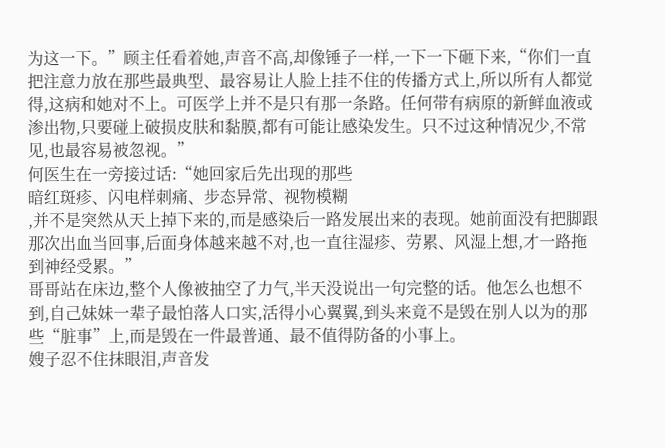为这一下。”顾主任看着她,声音不高,却像锤子一样,一下一下砸下来,“你们一直把注意力放在那些最典型、最容易让人脸上挂不住的传播方式上,所以所有人都觉得,这病和她对不上。可医学上并不是只有那一条路。任何带有病原的新鲜血液或渗出物,只要碰上破损皮肤和黏膜,都有可能让感染发生。只不过这种情况少,不常见,也最容易被忽视。”
何医生在一旁接过话:“她回家后先出现的那些
暗红斑疹、闪电样刺痛、步态异常、视物模糊
,并不是突然从天上掉下来的,而是感染后一路发展出来的表现。她前面没有把脚跟那次出血当回事,后面身体越来越不对,也一直往湿疹、劳累、风湿上想,才一路拖到神经受累。”
哥哥站在床边,整个人像被抽空了力气,半天没说出一句完整的话。他怎么也想不到,自己妹妹一辈子最怕落人口实,活得小心翼翼,到头来竟不是毁在别人以为的那些“脏事”上,而是毁在一件最普通、最不值得防备的小事上。
嫂子忍不住抹眼泪,声音发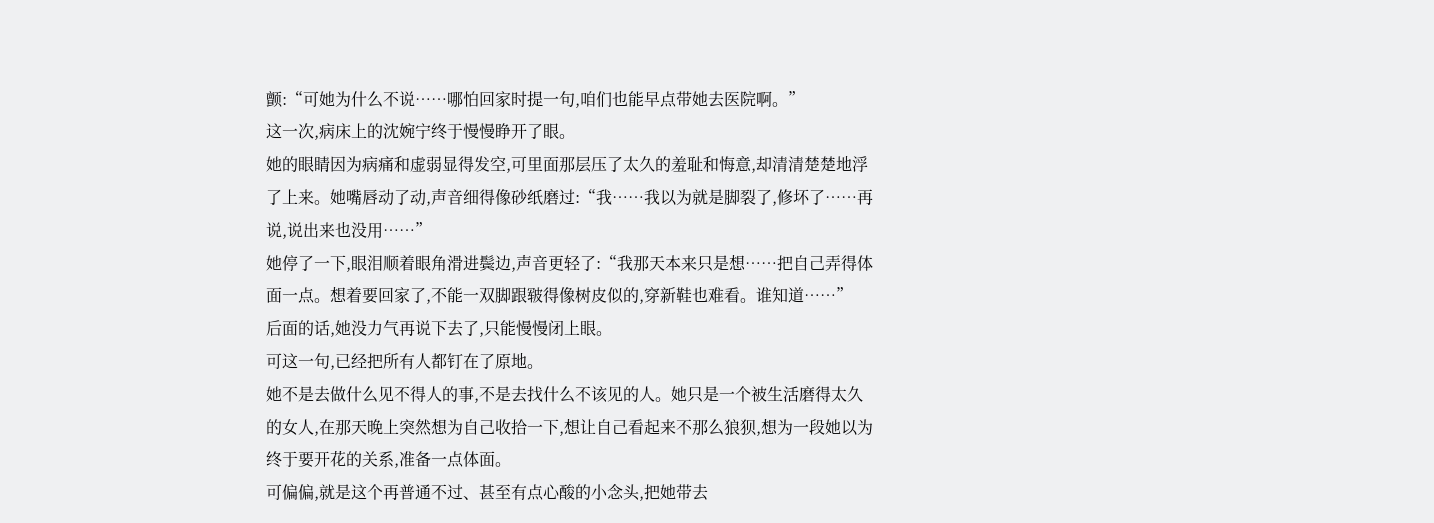颤:“可她为什么不说……哪怕回家时提一句,咱们也能早点带她去医院啊。”
这一次,病床上的沈婉宁终于慢慢睁开了眼。
她的眼睛因为病痛和虚弱显得发空,可里面那层压了太久的羞耻和悔意,却清清楚楚地浮了上来。她嘴唇动了动,声音细得像砂纸磨过:“我……我以为就是脚裂了,修坏了……再说,说出来也没用……”
她停了一下,眼泪顺着眼角滑进鬓边,声音更轻了:“我那天本来只是想……把自己弄得体面一点。想着要回家了,不能一双脚跟皲得像树皮似的,穿新鞋也难看。谁知道……”
后面的话,她没力气再说下去了,只能慢慢闭上眼。
可这一句,已经把所有人都钉在了原地。
她不是去做什么见不得人的事,不是去找什么不该见的人。她只是一个被生活磨得太久的女人,在那天晚上突然想为自己收拾一下,想让自己看起来不那么狼狈,想为一段她以为终于要开花的关系,准备一点体面。
可偏偏,就是这个再普通不过、甚至有点心酸的小念头,把她带去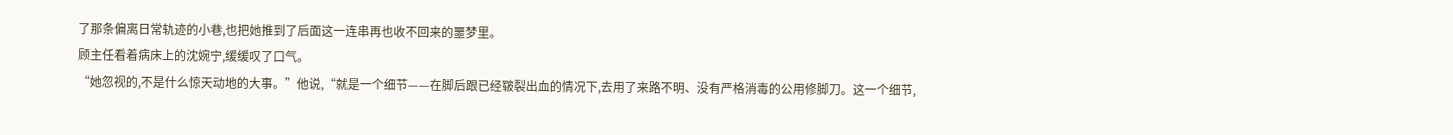了那条偏离日常轨迹的小巷,也把她推到了后面这一连串再也收不回来的噩梦里。
顾主任看着病床上的沈婉宁,缓缓叹了口气。
“她忽视的,不是什么惊天动地的大事。”他说,“就是一个细节——在脚后跟已经皲裂出血的情况下,去用了来路不明、没有严格消毒的公用修脚刀。这一个细节,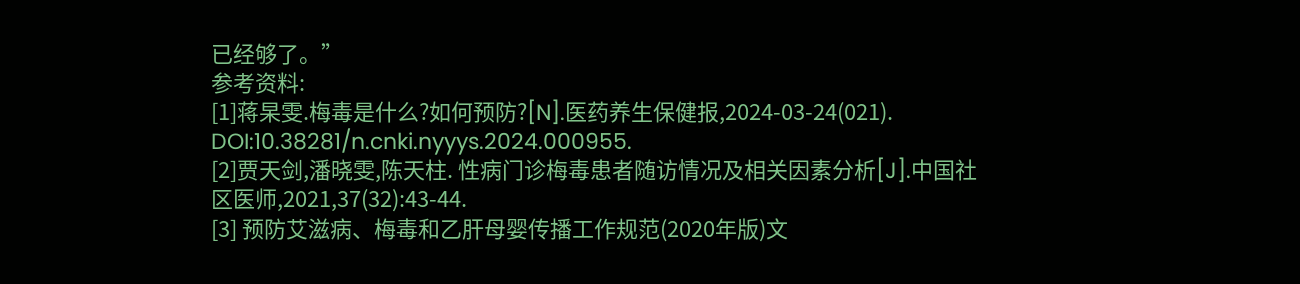已经够了。”
参考资料:
[1]蒋杲雯.梅毒是什么?如何预防?[N].医药养生保健报,2024-03-24(021). DOI:10.38281/n.cnki.nyyys.2024.000955.
[2]贾天剑,潘晓雯,陈天柱. 性病门诊梅毒患者随访情况及相关因素分析[J].中国社区医师,2021,37(32):43-44.
[3] 预防艾滋病、梅毒和乙肝母婴传播工作规范(2020年版)文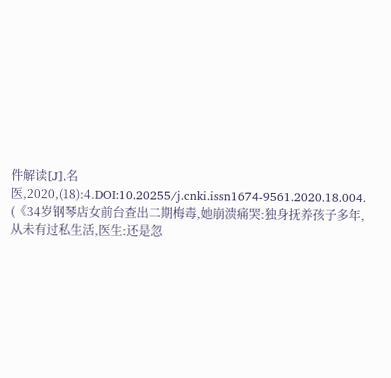件解读[J].名医,2020,(18):4.DOI:10.20255/j.cnki.issn1674-9561.2020.18.004.
(《34岁钢琴店女前台查出二期梅毒,她崩溃痛哭:独身抚养孩子多年,从未有过私生活,医生:还是忽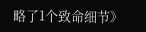略了1个致命细节》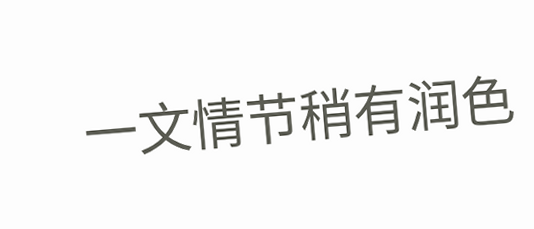一文情节稍有润色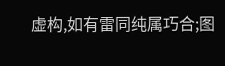虚构,如有雷同纯属巧合;图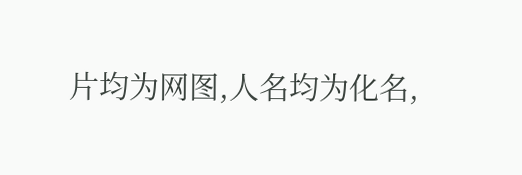片均为网图,人名均为化名,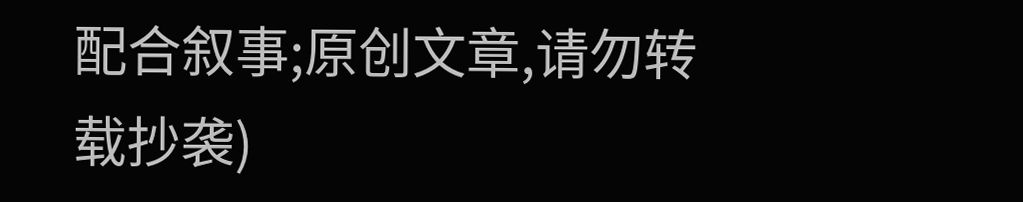配合叙事;原创文章,请勿转载抄袭)